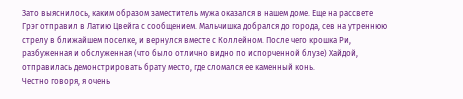Зато выяснилось, каким образом заместитель мужа оказался в нашем доме. Еще на рассвете Грэг отправил в Латию Цвейга с сообщением. Мальчишка добрался до города, сев на утреннюю стрелу в ближайшем поселке, и вернулся вместе с Коллейном. После чего крошка Ри, разбуженная и обслуженная (что было отлично видно по испорченной блузе) Хайдой, отправилась демонстрировать брату место, где сломался ее каменный конь.
Честно говоря, я очень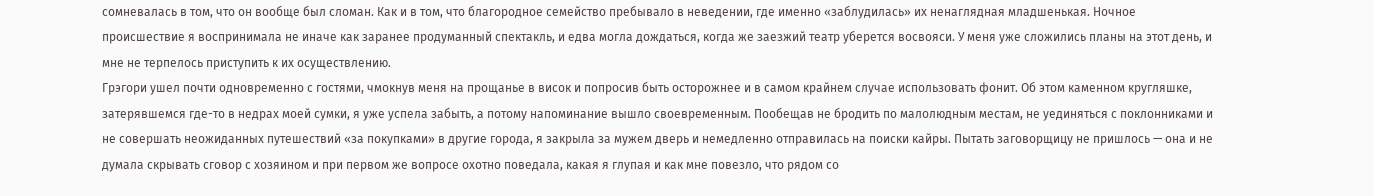сомневалась в том, что он вообще был сломан. Как и в том, что благородное семейство пребывало в неведении, где именно «заблудилась» их ненаглядная младшенькая. Ночное происшествие я воспринимала не иначе как заранее продуманный спектакль, и едва могла дождаться, когда же заезжий театр уберется восвояси. У меня уже сложились планы на этот день, и мне не терпелось приступить к их осуществлению.
Грэгори ушел почти одновременно с гостями, чмокнув меня на прощанье в висок и попросив быть осторожнее и в самом крайнем случае использовать фонит. Об этом каменном кругляшке, затерявшемся где-то в недрах моей сумки, я уже успела забыть, а потому напоминание вышло своевременным. Пообещав не бродить по малолюдным местам, не уединяться с поклонниками и не совершать неожиданных путешествий «за покупками» в другие города, я закрыла за мужем дверь и немедленно отправилась на поиски кайры. Пытать заговорщицу не пришлось — она и не думала скрывать сговор с хозяином и при первом же вопросе охотно поведала, какая я глупая и как мне повезло, что рядом со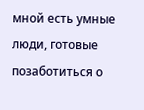мной есть умные люди, готовые позаботиться о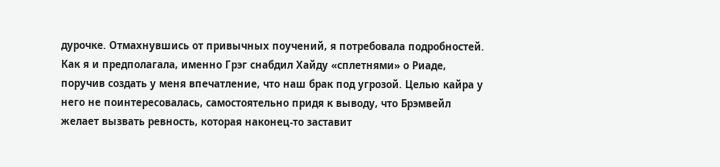дурочке. Отмахнувшись от привычных поучений, я потребовала подробностей.
Как я и предполагала, именно Грэг снабдил Хайду «сплетнями» о Риаде, поручив создать у меня впечатление, что наш брак под угрозой. Целью кайра у него не поинтересовалась, самостоятельно придя к выводу, что Брэмвейл желает вызвать ревность, которая наконец-то заставит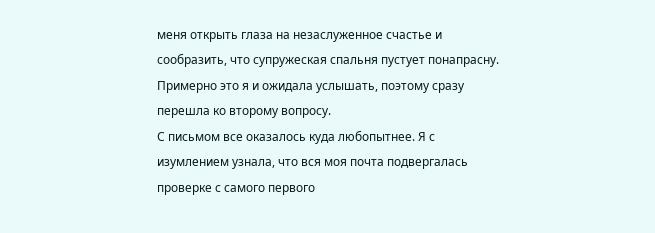меня открыть глаза на незаслуженное счастье и сообразить, что супружеская спальня пустует понапрасну. Примерно это я и ожидала услышать, поэтому сразу перешла ко второму вопросу.
С письмом все оказалось куда любопытнее. Я с изумлением узнала, что вся моя почта подвергалась проверке с самого первого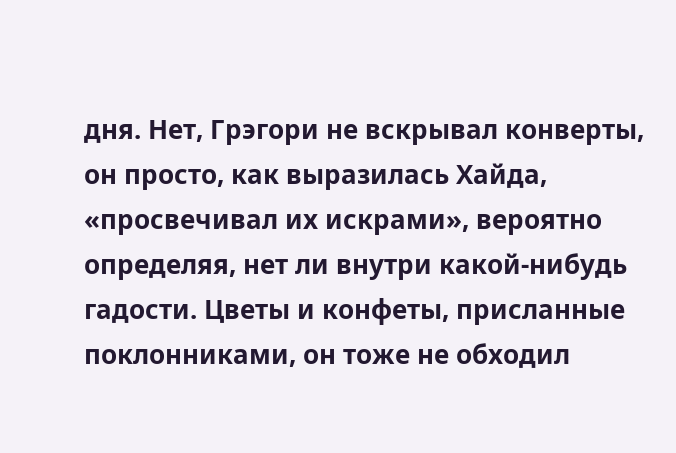дня. Нет, Грэгори не вскрывал конверты, он просто, как выразилась Хайда, «просвечивал их искрами», вероятно определяя, нет ли внутри какой-нибудь гадости. Цветы и конфеты, присланные поклонниками, он тоже не обходил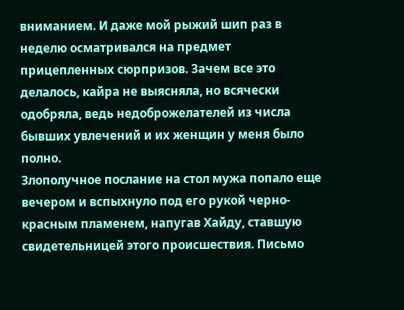вниманием. И даже мой рыжий шип раз в неделю осматривался на предмет прицепленных сюрпризов. Зачем все это делалось, кайра не выясняла, но всячески одобряла, ведь недоброжелателей из числа бывших увлечений и их женщин у меня было полно.
Злополучное послание на стол мужа попало еще вечером и вспыхнуло под его рукой черно-красным пламенем, напугав Хайду, ставшую свидетельницей этого происшествия. Письмо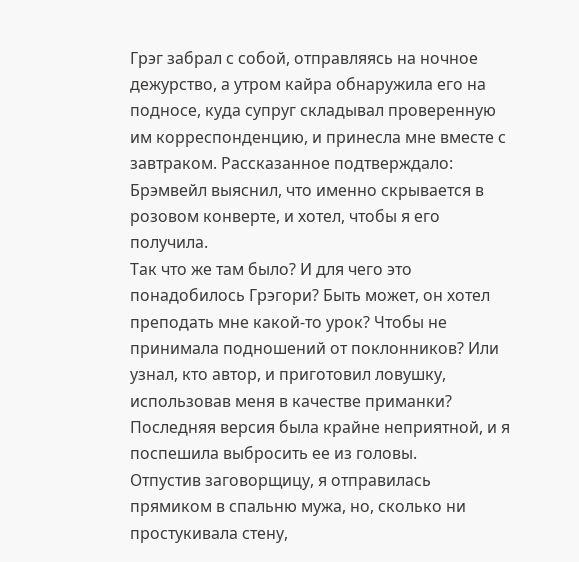Грэг забрал с собой, отправляясь на ночное дежурство, а утром кайра обнаружила его на подносе, куда супруг складывал проверенную им корреспонденцию, и принесла мне вместе с завтраком. Рассказанное подтверждало: Брэмвейл выяснил, что именно скрывается в розовом конверте, и хотел, чтобы я его получила.
Так что же там было? И для чего это понадобилось Грэгори? Быть может, он хотел преподать мне какой-то урок? Чтобы не принимала подношений от поклонников? Или узнал, кто автор, и приготовил ловушку, использовав меня в качестве приманки? Последняя версия была крайне неприятной, и я поспешила выбросить ее из головы.
Отпустив заговорщицу, я отправилась прямиком в спальню мужа, но, сколько ни простукивала стену,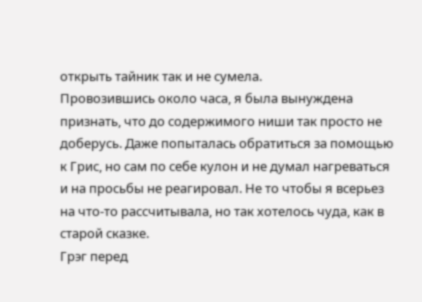открыть тайник так и не сумела.
Провозившись около часа, я была вынуждена признать, что до содержимого ниши так просто не доберусь. Даже попыталась обратиться за помощью к Грис, но сам по себе кулон и не думал нагреваться и на просьбы не реагировал. Не то чтобы я всерьез на что-то рассчитывала, но так хотелось чуда, как в старой сказке.
Грэг перед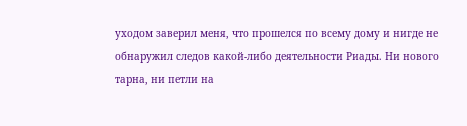уходом заверил меня, что прошелся по всему дому и нигде не обнаружил следов какой-либо деятельности Риады. Ни нового тарна, ни петли на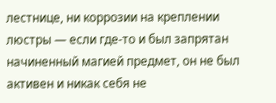лестнице, ни коррозии на креплении люстры — если где-то и был запрятан начиненный магией предмет, он не был активен и никак себя не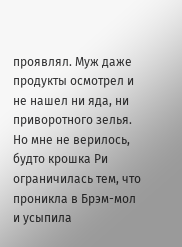проявлял. Муж даже продукты осмотрел и не нашел ни яда, ни приворотного зелья. Но мне не верилось, будто крошка Ри ограничилась тем, что проникла в Брэм-мол и усыпила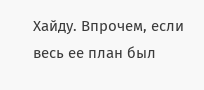Хайду. Впрочем, если весь ее план был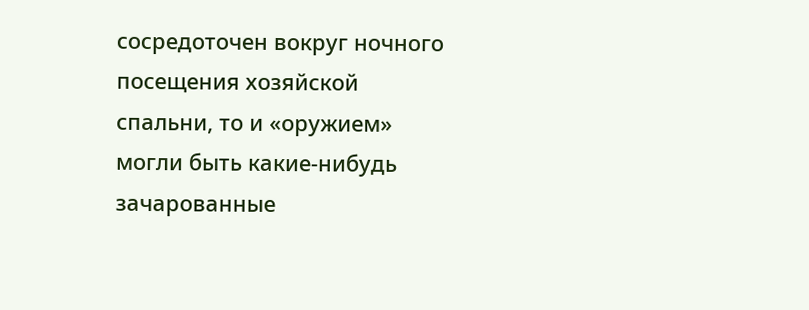сосредоточен вокруг ночного посещения хозяйской спальни, то и «оружием» могли быть какие-нибудь зачарованные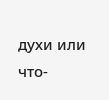духи или что-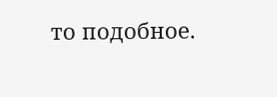то подобное.